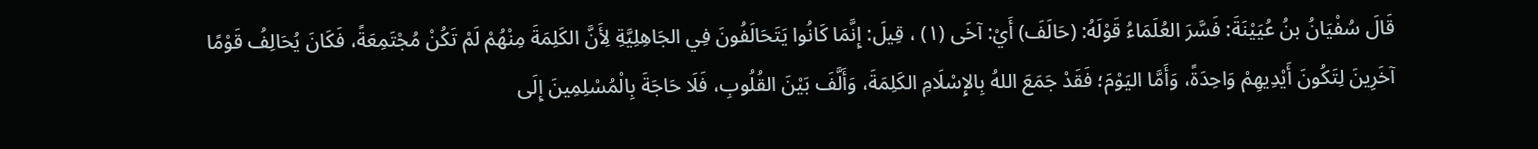قَالَ سُفْيَانُ بنُ عُيَيْنَةَ: فَسَّرَ العُلَمَاءُ قَوْلَهُ: (حَالَفَ) أَيْ: آخَى (١) ، قِيلَ: إِنَّمَا كَانُوا يَتَحَالَفُونَ فِي الجَاهِلِيَّةِ لِأَنَّ الكَلِمَةَ مِنْهُمْ لَمْ تَكُنْ مُجْتَمِعَةً، فَكَانَ يُحَالِفُ قَوْمًا آخَرِينَ لِتَكُونَ أَيْدِيهِمْ وَاحِدَةً، وَأَمَّا اليَوْمَ؛ فَقَدْ جَمَعَ اللهُ بِالإِسْلَامِ الكَلِمَةَ، وَأَلَّفَ بَيْنَ القُلُوبِ، فَلَا حَاجَةَ بِالْمُسْلِمِينَ إِلَى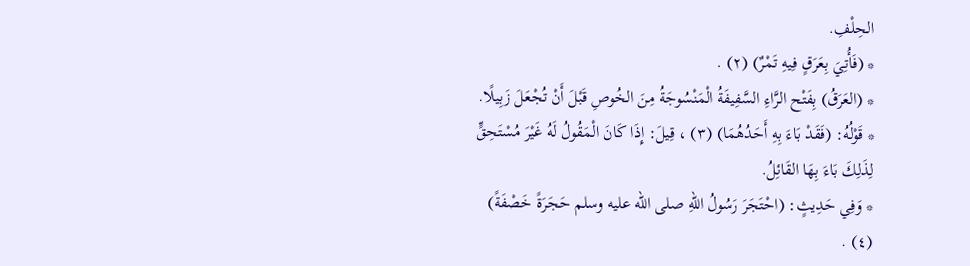الحِلْفِ.
* (فَأُتِيَ بِعَرَقٍ فِيهِ تَمْرٌ) (٢) .
* (العَرَقُ) بِفَتْح الرَّاءِ السَّفِيفَةُ الْمَنْسُوجَةُ مِنَ الخُوصِ قَبْلَ أَنْ تُجْعَلَ زَبِيلًا.
* قَوْلُهُ: (فَقَدْ بَاءَ بِهِ أَحَدُهُمَا) (٣) ، قِيلَ: إِذَا كَانَ الْمَقُولُ لَهُ غَيْرَ مُسْتَحِقٍّ لِذَلِكَ بَاءَ بِهَا القَائِلُ.
* وَفِي حَدِيثٍ: (احْتَجَرَ رَسُولُ اللهِ صلى الله عليه وسلم حَجَرَةً خَصْفَةً) (٤) .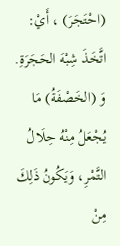(احْتَجَرَ) ، أَيْ: اتَّخَذَ شِبْهَ الحَجَرَةِ.
وَ (الخَصْفَةُ) مَا يُجْعَلُ مِنْهُ حِلَالُ التَّمْرِ، وَيَكُونُ ذَلِكَ مِنْ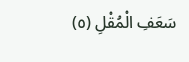سَعَفِ الْمُقْلِ (٥)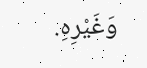وَغَيْرِهِ.